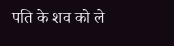पति के शव को ले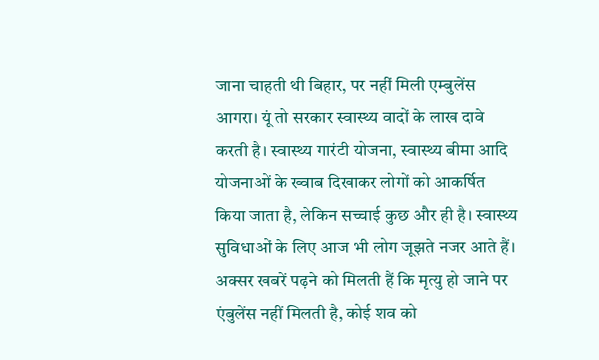जाना चाहती थी बिहार, पर नहीं मिली एम्बुलेंस
आगरा। यूं तो सरकार स्वास्थ्य वादों के लाख दावे करती है। स्वास्थ्य गारंटी योजना, स्वास्थ्य बीमा आदि योजनाओं के ख्वाब दिखाकर लोगों को आकर्षित किया जाता है, लेकिन सच्चाई कुछ और ही है। स्वास्थ्य सुविधाओं के लिए आज भी लोग जूझते नजर आते हैं। अक्सर खबरें पढ़ने को मिलती हैं कि मृत्यु हो जाने पर एंबुलेंस नहीं मिलती है, कोई शव को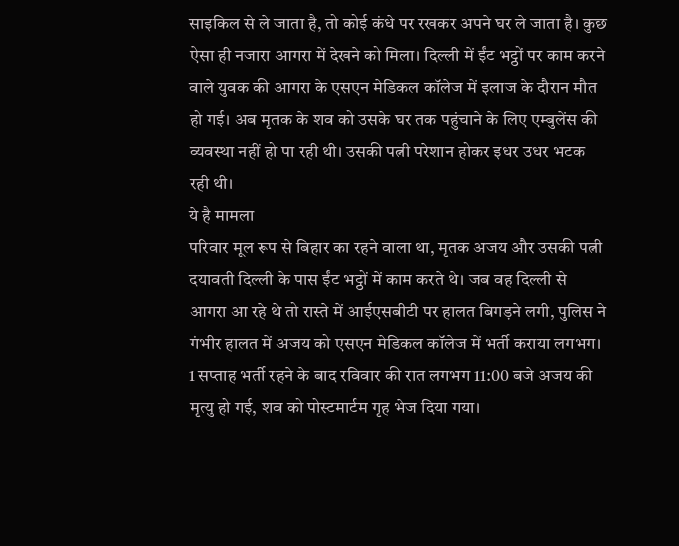साइकिल से ले जाता है, तो कोई कंधे पर रखकर अपने घर ले जाता है। कुछ ऐसा ही नजारा आगरा में देखने को मिला। दिल्ली में ईंट भट्ठों पर काम करने वाले युवक की आगरा के एसएन मेडिकल कॉलेज में इलाज के दौरान मौत हो गई। अब मृतक के शव को उसके घर तक पहुंचाने के लिए एम्बुलेंस की व्यवस्था नहीं हो पा रही थी। उसकी पत्नी परेशान होकर इधर उधर भटक रही थी।
ये है मामला
परिवार मूल रूप से बिहार का रहने वाला था, मृतक अजय और उसकी पत्नी दयावती दिल्ली के पास ईंट भट्ठों में काम करते थे। जब वह दिल्ली से आगरा आ रहे थे तो रास्ते में आईएसबीटी पर हालत बिगड़ने लगी, पुलिस ने गंभीर हालत में अजय को एसएन मेडिकल कॉलेज में भर्ती कराया लगभग। 1 सप्ताह भर्ती रहने के बाद रविवार की रात लगभग 11:00 बजे अजय की मृत्यु हो गई, शव को पोस्टमार्टम गृह भेज दिया गया।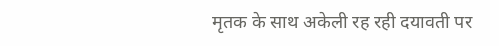मृतक के साथ अकेली रह रही दयावती पर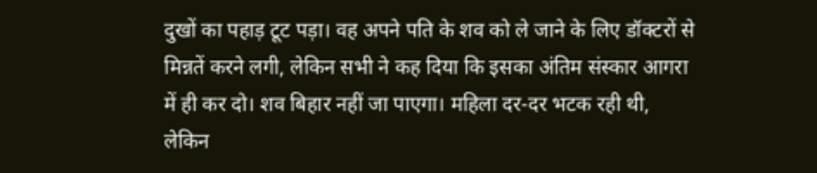दुखों का पहाड़ टूट पड़ा। वह अपने पति के शव को ले जाने के लिए डॉक्टरों से मिन्नतें करने लगी, लेकिन सभी ने कह दिया कि इसका अंतिम संस्कार आगरा में ही कर दो। शव बिहार नहीं जा पाएगा। महिला दर-दर भटक रही थी, लेकिन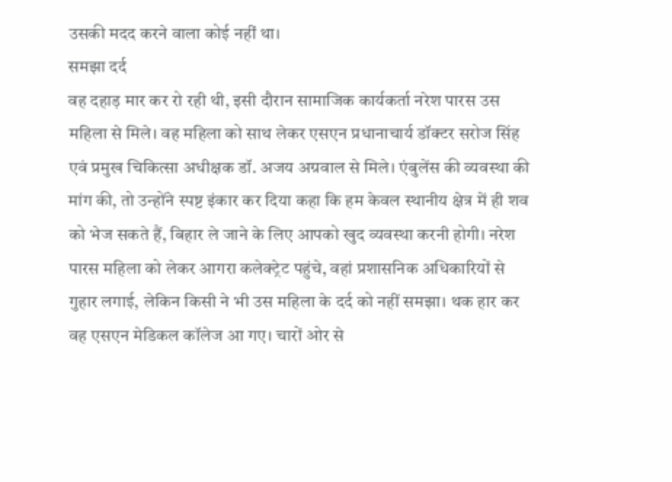उसकी मदद करने वाला कोई नहीं था।
समझा दर्द
वह दहाड़ मार कर रो रही थी, इसी दौरान सामाजिक कार्यकर्ता नरेश पारस उस महिला से मिले। वह महिला को साथ लेकर एसएन प्रधानाचार्य डॉक्टर सरोज सिंह एवं प्रमुख चिकित्सा अधीक्षक डॉ. अजय अग्रवाल से मिले। एंबुलेंस की व्यवस्था की मांग की, तो उन्होंने स्पष्ट इंकार कर दिया कहा कि हम केवल स्थानीय क्षेत्र में ही शव को भेज सकते हैं, बिहार ले जाने के लिए आपको खुद व्यवस्था करनी होगी। नरेश पारस महिला को लेकर आगरा कलेक्ट्रेट पहुंचे, वहां प्रशासनिक अधिकारियों से गुहार लगाई, लेकिन किसी ने भी उस महिला के दर्द को नहीं समझा। थक हार कर वह एसएन मेडिकल कॉलेज आ गए। चारों ओर से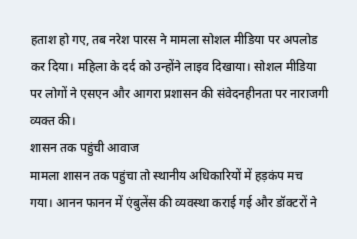हताश हो गए, तब नरेश पारस ने मामला सोशल मीडिया पर अपलोड कर दिया। महिला के दर्द को उन्होंने लाइव दिखाया। सोशल मीडिया पर लोगों ने एसएन और आगरा प्रशासन की संवेदनहीनता पर नाराजगी व्यक्त की।
शासन तक पहुंची आवाज
मामला शासन तक पहुंचा तो स्थानीय अधिकारियों में हड़कंप मच गया। आनन फानन में एंबुलेंस की व्यवस्था कराई गई और डॉक्टरों ने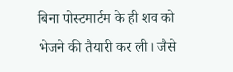बिना पोस्टमार्टम के ही शव को भेजने की तैयारी कर ली। जैसे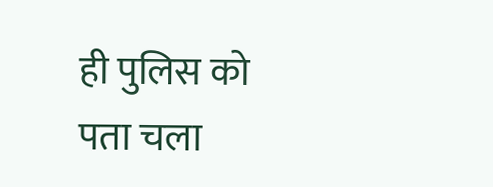ही पुलिस को पता चला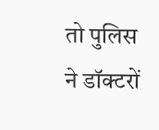तो पुलिस ने डॉक्टरों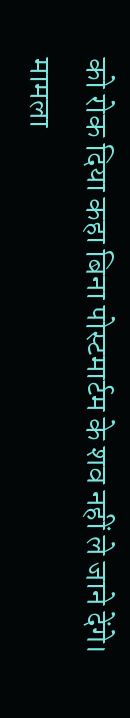को रोक दिया कहा बिना पोस्टमार्टम के शव नहीं ले जाने देंगे। मामला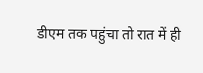डीएम तक पहुंचा तो रात में ही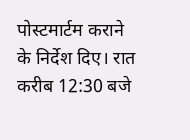पोस्टमार्टम कराने के निर्देश दिए। रात करीब 12:30 बजे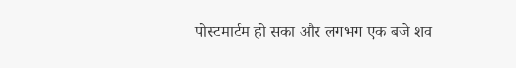पोस्टमार्टम हो सका और लगभग एक बजे शव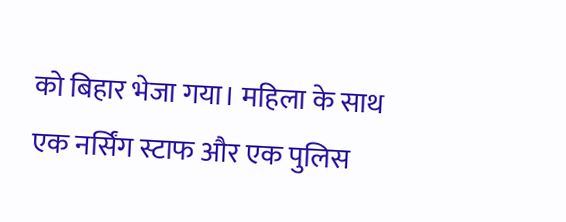को बिहार भेजा गया। महिला के साथ एक नर्सिंग स्टाफ और एक पुलिस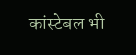कांस्टेबल भी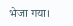भेजा गया।